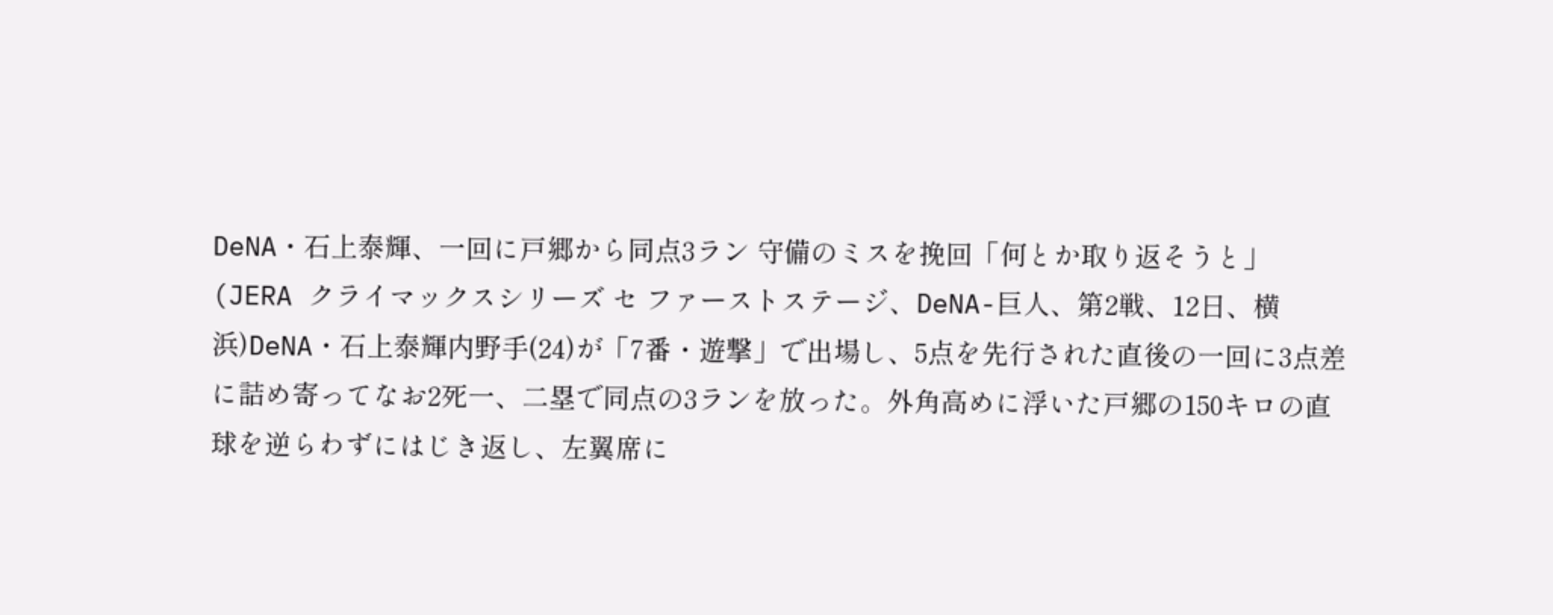DeNA・石上泰輝、一回に戸郷から同点3ラン 守備のミスを挽回「何とか取り返そうと」
(JERA クライマックスシリーズ セ ファーストステージ、DeNA-巨人、第2戦、12日、横浜)DeNA・石上泰輝内野手(24)が「7番・遊撃」で出場し、5点を先行された直後の一回に3点差に詰め寄ってなお2死一、二塁で同点の3ランを放った。外角高めに浮いた戸郷の150キロの直球を逆らわずにはじき返し、左翼席に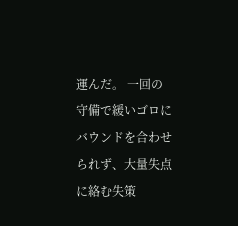運んだ。 一回の守備で緩いゴロにバウンドを合わせられず、大量失点に絡む失策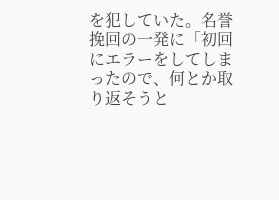を犯していた。名誉挽回の一発に「初回にエラーをしてしまったので、何とか取り返そうと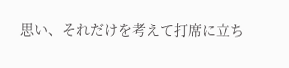思い、それだけを考えて打席に立ち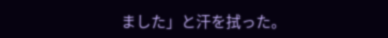ました」と汗を拭った。